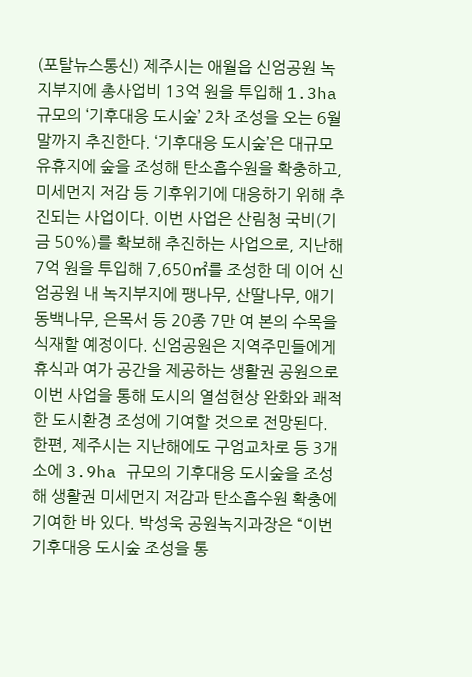(포탈뉴스통신) 제주시는 애월읍 신엄공원 녹지부지에 총사업비 13억 원을 투입해 1.3ha 규모의 ‘기후대응 도시숲’ 2차 조성을 오는 6월 말까지 추진한다. ‘기후대응 도시숲’은 대규모 유휴지에 숲을 조성해 탄소흡수원을 확충하고, 미세먼지 저감 등 기후위기에 대응하기 위해 추진되는 사업이다. 이번 사업은 산림청 국비(기금 50%)를 확보해 추진하는 사업으로, 지난해 7억 원을 투입해 7,650㎡를 조성한 데 이어 신엄공원 내 녹지부지에 팽나무, 산딸나무, 애기동백나무, 은목서 등 20종 7만 여 본의 수목을 식재할 예정이다. 신엄공원은 지역주민들에게 휴식과 여가 공간을 제공하는 생활권 공원으로 이번 사업을 통해 도시의 열섬현상 완화와 쾌적한 도시환경 조성에 기여할 것으로 전망된다. 한편, 제주시는 지난해에도 구엄교차로 등 3개소에 3.9ha 규모의 기후대응 도시숲을 조성해 생활권 미세먼지 저감과 탄소흡수원 확충에 기여한 바 있다. 박성욱 공원녹지과장은 “이번 기후대응 도시숲 조성을 통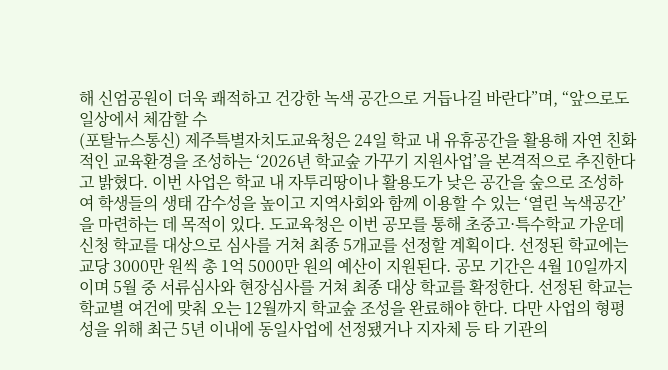해 신엄공원이 더욱 쾌적하고 건강한 녹색 공간으로 거듭나길 바란다”며, “앞으로도 일상에서 체감할 수
(포탈뉴스통신) 제주특별자치도교육청은 24일 학교 내 유휴공간을 활용해 자연 친화적인 교육환경을 조성하는 ‘2026년 학교숲 가꾸기 지원사업’을 본격적으로 추진한다고 밝혔다. 이번 사업은 학교 내 자투리땅이나 활용도가 낮은 공간을 숲으로 조성하여 학생들의 생태 감수성을 높이고 지역사회와 함께 이용할 수 있는 ‘열린 녹색공간’을 마련하는 데 목적이 있다. 도교육청은 이번 공모를 통해 초중고·특수학교 가운데 신청 학교를 대상으로 심사를 거쳐 최종 5개교를 선정할 계획이다. 선정된 학교에는 교당 3000만 원씩 총 1억 5000만 원의 예산이 지원된다. 공모 기간은 4월 10일까지이며 5월 중 서류심사와 현장심사를 거쳐 최종 대상 학교를 확정한다. 선정된 학교는 학교별 여건에 맞춰 오는 12월까지 학교숲 조성을 완료해야 한다. 다만 사업의 형평성을 위해 최근 5년 이내에 동일사업에 선정됐거나 지자체 등 타 기관의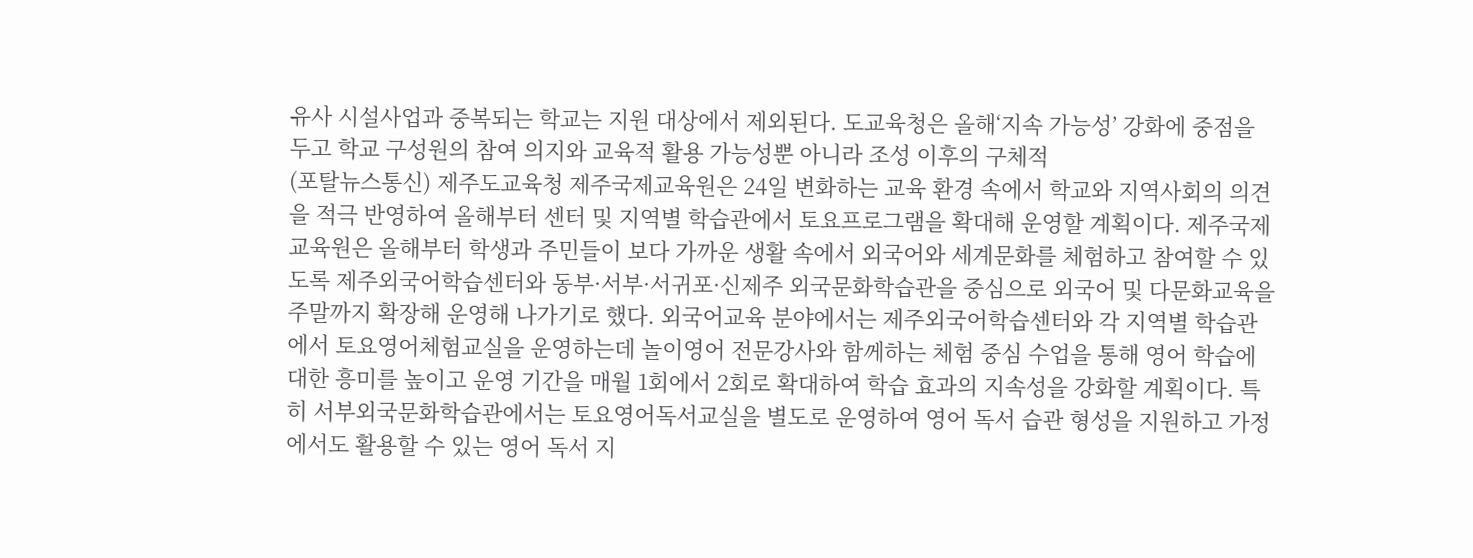유사 시설사업과 중복되는 학교는 지원 대상에서 제외된다. 도교육청은 올해‘지속 가능성’ 강화에 중점을 두고 학교 구성원의 참여 의지와 교육적 활용 가능성뿐 아니라 조성 이후의 구체적
(포탈뉴스통신) 제주도교육청 제주국제교육원은 24일 변화하는 교육 환경 속에서 학교와 지역사회의 의견을 적극 반영하여 올해부터 센터 및 지역별 학습관에서 토요프로그램을 확대해 운영할 계획이다. 제주국제교육원은 올해부터 학생과 주민들이 보다 가까운 생활 속에서 외국어와 세계문화를 체험하고 참여할 수 있도록 제주외국어학습센터와 동부·서부·서귀포·신제주 외국문화학습관을 중심으로 외국어 및 다문화교육을 주말까지 확장해 운영해 나가기로 했다. 외국어교육 분야에서는 제주외국어학습센터와 각 지역별 학습관에서 토요영어체험교실을 운영하는데 놀이영어 전문강사와 함께하는 체험 중심 수업을 통해 영어 학습에 대한 흥미를 높이고 운영 기간을 매월 1회에서 2회로 확대하여 학습 효과의 지속성을 강화할 계획이다. 특히 서부외국문화학습관에서는 토요영어독서교실을 별도로 운영하여 영어 독서 습관 형성을 지원하고 가정에서도 활용할 수 있는 영어 독서 지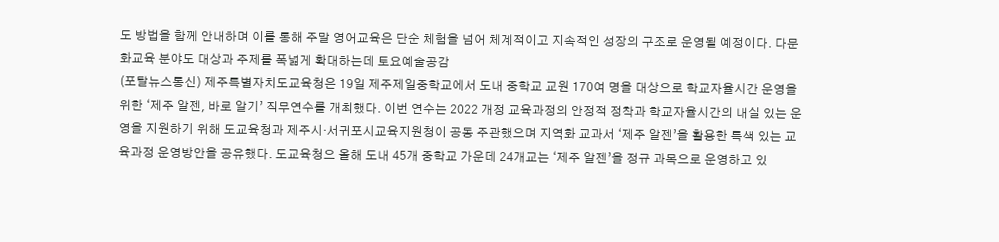도 방법을 함께 안내하며 이를 통해 주말 영어교육은 단순 체험을 넘어 체계적이고 지속적인 성장의 구조로 운영될 예정이다. 다문화교육 분야도 대상과 주제를 폭넓게 확대하는데 토요예술공감
(포탈뉴스통신) 제주특별자치도교육청은 19일 제주제일중학교에서 도내 중학교 교원 170여 명을 대상으로 학교자율시간 운영을 위한 ‘제주 알젠, 바로 알기’ 직무연수를 개최했다. 이번 연수는 2022 개정 교육과정의 안정적 정착과 학교자율시간의 내실 있는 운영을 지원하기 위해 도교육청과 제주시·서귀포시교육지원청이 공동 주관했으며 지역화 교과서 ‘제주 알젠’을 활용한 특색 있는 교육과정 운영방안을 공유했다. 도교육청으 올해 도내 45개 중학교 가운데 24개교는 ‘제주 알젠’을 정규 과목으로 운영하고 있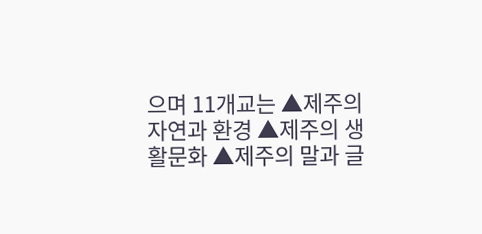으며 11개교는 ▲제주의 자연과 환경 ▲제주의 생활문화 ▲제주의 말과 글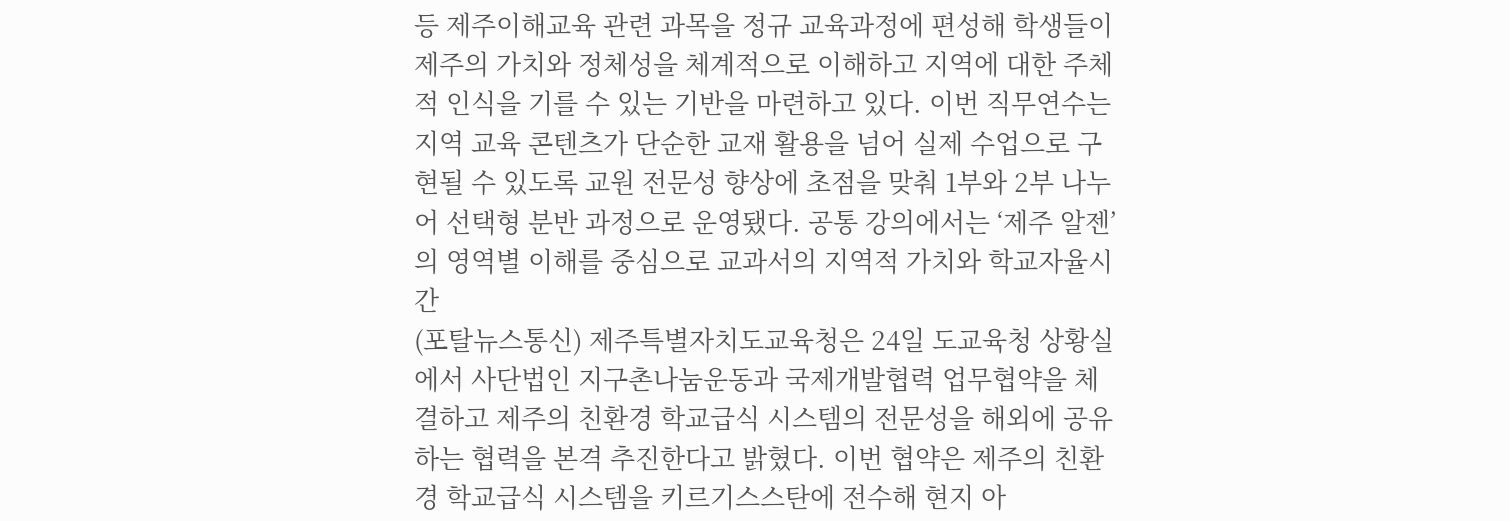등 제주이해교육 관련 과목을 정규 교육과정에 편성해 학생들이 제주의 가치와 정체성을 체계적으로 이해하고 지역에 대한 주체적 인식을 기를 수 있는 기반을 마련하고 있다. 이번 직무연수는 지역 교육 콘텐츠가 단순한 교재 활용을 넘어 실제 수업으로 구현될 수 있도록 교원 전문성 향상에 초점을 맞춰 1부와 2부 나누어 선택형 분반 과정으로 운영됐다. 공통 강의에서는 ‘제주 알젠’의 영역별 이해를 중심으로 교과서의 지역적 가치와 학교자율시간
(포탈뉴스통신) 제주특별자치도교육청은 24일 도교육청 상황실에서 사단법인 지구촌나눔운동과 국제개발협력 업무협약을 체결하고 제주의 친환경 학교급식 시스템의 전문성을 해외에 공유하는 협력을 본격 추진한다고 밝혔다. 이번 협약은 제주의 친환경 학교급식 시스템을 키르기스스탄에 전수해 현지 아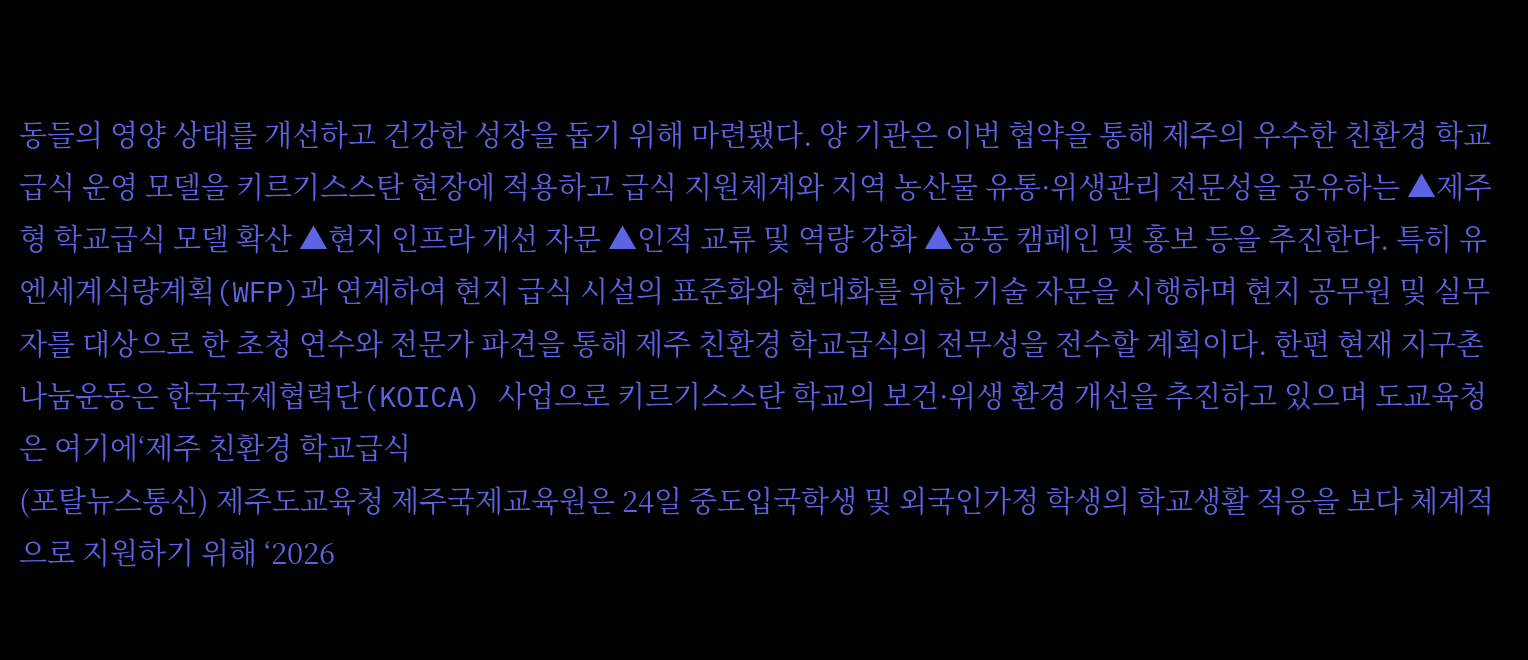동들의 영양 상태를 개선하고 건강한 성장을 돕기 위해 마련됐다. 양 기관은 이번 협약을 통해 제주의 우수한 친환경 학교급식 운영 모델을 키르기스스탄 현장에 적용하고 급식 지원체계와 지역 농산물 유통·위생관리 전문성을 공유하는 ▲제주형 학교급식 모델 확산 ▲현지 인프라 개선 자문 ▲인적 교류 및 역량 강화 ▲공동 캠페인 및 홍보 등을 추진한다. 특히 유엔세계식량계획(WFP)과 연계하여 현지 급식 시설의 표준화와 현대화를 위한 기술 자문을 시행하며 현지 공무원 및 실무자를 대상으로 한 초청 연수와 전문가 파견을 통해 제주 친환경 학교급식의 전무성을 전수할 계획이다. 한편 현재 지구촌나눔운동은 한국국제협력단(KOICA) 사업으로 키르기스스탄 학교의 보건·위생 환경 개선을 추진하고 있으며 도교육청은 여기에‘제주 친환경 학교급식
(포탈뉴스통신) 제주도교육청 제주국제교육원은 24일 중도입국학생 및 외국인가정 학생의 학교생활 적응을 보다 체계적으로 지원하기 위해 ‘2026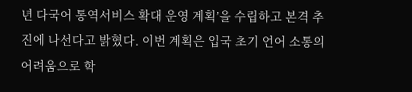년 다국어 통역서비스 확대 운영 계획’을 수립하고 본격 추진에 나선다고 밝혔다. 이번 계획은 입국 초기 언어 소통의 어려움으로 학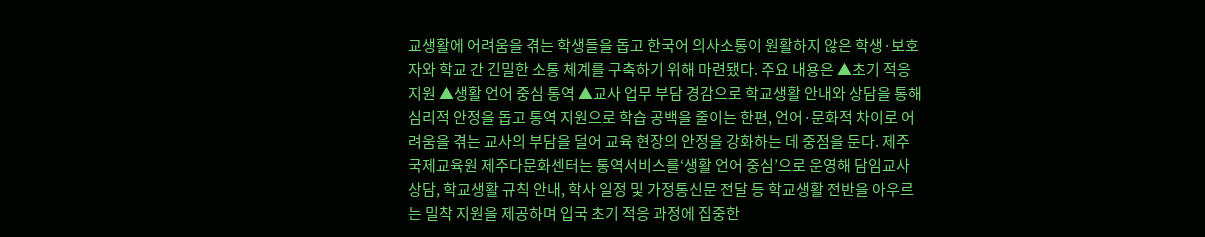교생활에 어려움을 겪는 학생들을 돕고 한국어 의사소통이 원활하지 않은 학생·보호자와 학교 간 긴밀한 소통 체계를 구축하기 위해 마련됐다. 주요 내용은 ▲초기 적응 지원 ▲생활 언어 중심 통역 ▲교사 업무 부담 경감으로 학교생활 안내와 상담을 통해 심리적 안정을 돕고 통역 지원으로 학습 공백을 줄이는 한편, 언어·문화적 차이로 어려움을 겪는 교사의 부담을 덜어 교육 현장의 안정을 강화하는 데 중점을 둔다. 제주국제교육원 제주다문화센터는 통역서비스를‘생활 언어 중심’으로 운영해 담임교사 상담, 학교생활 규칙 안내, 학사 일정 및 가정통신문 전달 등 학교생활 전반을 아우르는 밀착 지원을 제공하며 입국 초기 적응 과정에 집중한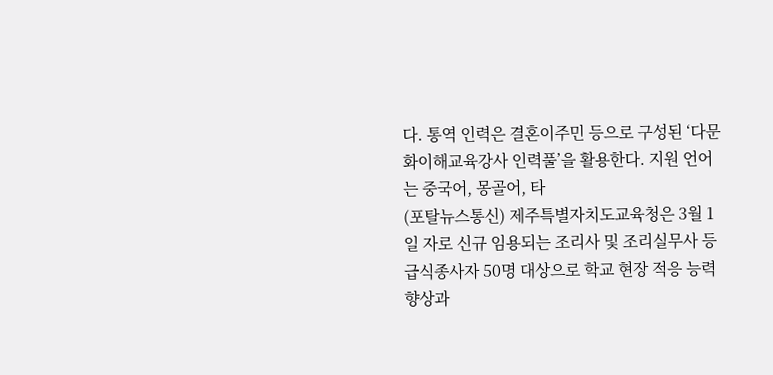다. 통역 인력은 결혼이주민 등으로 구성된 ‘다문화이해교육강사 인력풀’을 활용한다. 지원 언어는 중국어, 몽골어, 타
(포탈뉴스통신) 제주특별자치도교육청은 3월 1일 자로 신규 임용되는 조리사 및 조리실무사 등 급식종사자 50명 대상으로 학교 현장 적응 능력 향상과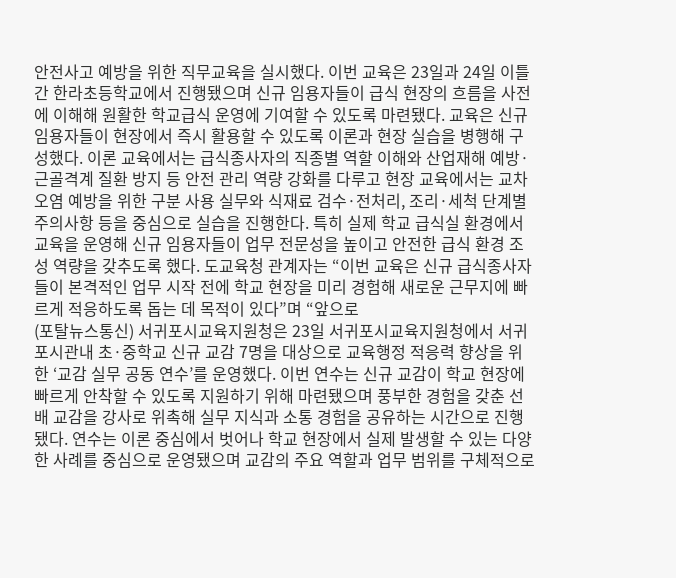안전사고 예방을 위한 직무교육을 실시했다. 이번 교육은 23일과 24일 이틀간 한라초등학교에서 진행됐으며 신규 임용자들이 급식 현장의 흐름을 사전에 이해해 원활한 학교급식 운영에 기여할 수 있도록 마련됐다. 교육은 신규 임용자들이 현장에서 즉시 활용할 수 있도록 이론과 현장 실습을 병행해 구성했다. 이론 교육에서는 급식종사자의 직종별 역할 이해와 산업재해 예방·근골격계 질환 방지 등 안전 관리 역량 강화를 다루고 현장 교육에서는 교차오염 예방을 위한 구분 사용 실무와 식재료 검수·전처리, 조리·세척 단계별 주의사항 등을 중심으로 실습을 진행한다. 특히 실제 학교 급식실 환경에서 교육을 운영해 신규 임용자들이 업무 전문성을 높이고 안전한 급식 환경 조성 역량을 갖추도록 했다. 도교육청 관계자는 “이번 교육은 신규 급식종사자들이 본격적인 업무 시작 전에 학교 현장을 미리 경험해 새로운 근무지에 빠르게 적응하도록 돕는 데 목적이 있다”며 “앞으로
(포탈뉴스통신) 서귀포시교육지원청은 23일 서귀포시교육지원청에서 서귀포시관내 초·중학교 신규 교감 7명을 대상으로 교육행정 적응력 향상을 위한 ‘교감 실무 공동 연수’를 운영했다. 이번 연수는 신규 교감이 학교 현장에 빠르게 안착할 수 있도록 지원하기 위해 마련됐으며 풍부한 경험을 갖춘 선배 교감을 강사로 위촉해 실무 지식과 소통 경험을 공유하는 시간으로 진행됐다. 연수는 이론 중심에서 벗어나 학교 현장에서 실제 발생할 수 있는 다양한 사례를 중심으로 운영됐으며 교감의 주요 역할과 업무 범위를 구체적으로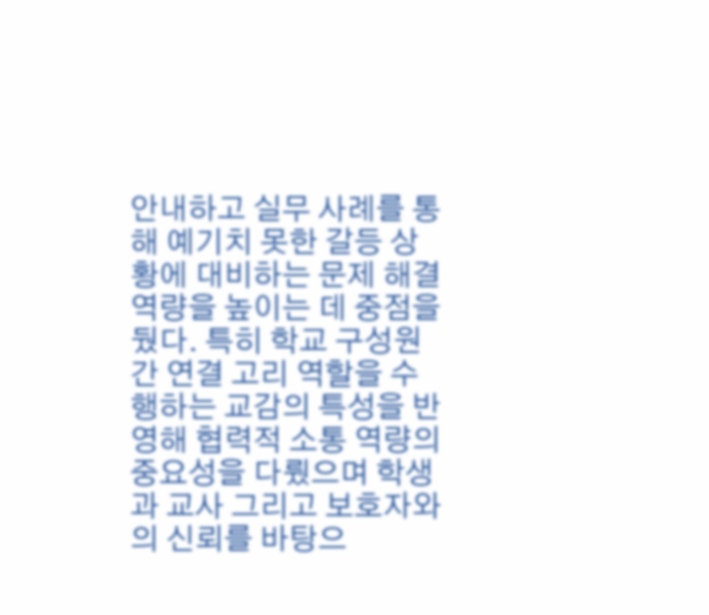안내하고 실무 사례를 통해 예기치 못한 갈등 상황에 대비하는 문제 해결 역량을 높이는 데 중점을 뒀다. 특히 학교 구성원 간 연결 고리 역할을 수행하는 교감의 특성을 반영해 협력적 소통 역량의 중요성을 다뤘으며 학생과 교사 그리고 보호자와의 신뢰를 바탕으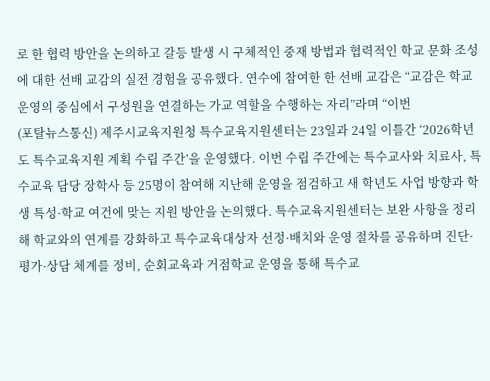로 한 협력 방안을 논의하고 갈등 발생 시 구체적인 중재 방법과 협력적인 학교 문화 조성에 대한 선배 교감의 실전 경험을 공유했다. 연수에 참여한 한 선배 교감은 “교감은 학교 운영의 중심에서 구성원을 연결하는 가교 역할을 수행하는 자리”라며 “이번
(포탈뉴스통신) 제주시교육지원청 특수교육지원센터는 23일과 24일 이틀간 ‘2026학년도 특수교육지원 계획 수립 주간’을 운영했다. 이번 수립 주간에는 특수교사와 치료사, 특수교육 담당 장학사 등 25명이 참여해 지난해 운영을 점검하고 새 학년도 사업 방향과 학생 특성·학교 여건에 맞는 지원 방안을 논의했다. 특수교육지원센터는 보완 사항을 정리해 학교와의 연계를 강화하고 특수교육대상자 선정·배치와 운영 절차를 공유하며 진단·평가·상담 체계를 정비, 순회교육과 거점학교 운영을 통해 특수교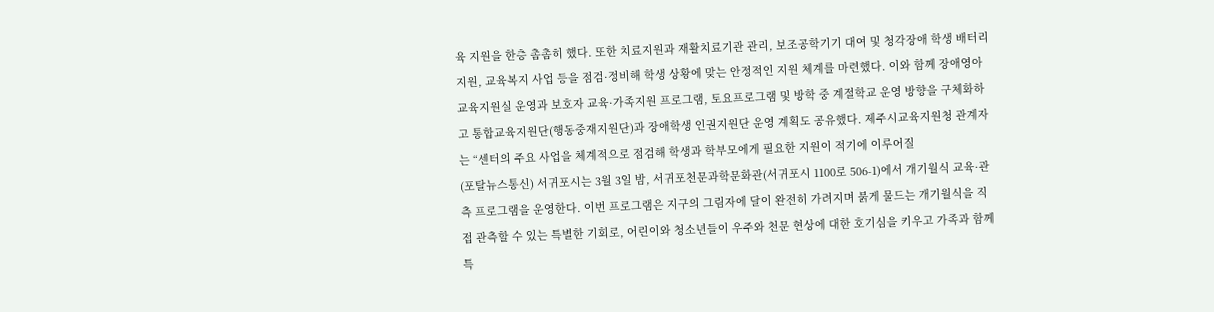육 지원을 한층 촘촘히 했다. 또한 치료지원과 재활치료기관 관리, 보조공학기기 대여 및 청각장애 학생 배터리 지원, 교육복지 사업 등을 점검·정비해 학생 상황에 맞는 안정적인 지원 체계를 마련했다. 이와 함께 장애영아교육지원실 운영과 보호자 교육·가족지원 프로그램, 토요프로그램 및 방학 중 계절학교 운영 방향을 구체화하고 통합교육지원단(행동중재지원단)과 장애학생 인권지원단 운영 계획도 공유했다. 제주시교육지원청 관계자는 “센터의 주요 사업을 체계적으로 점검해 학생과 학부모에게 필요한 지원이 적기에 이루어질
(포탈뉴스통신) 서귀포시는 3월 3일 밤, 서귀포천문과학문화관(서귀포시 1100로 506-1)에서 개기월식 교육·관측 프로그램을 운영한다. 이번 프로그램은 지구의 그림자에 달이 완전히 가려지며 붉게 물드는 개기월식을 직접 관측할 수 있는 특별한 기회로, 어린이와 청소년들이 우주와 천문 현상에 대한 호기심을 키우고 가족과 함께 특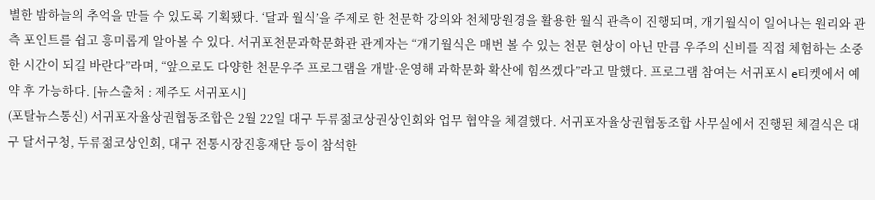별한 밤하늘의 추억을 만들 수 있도록 기획됐다. ‘달과 월식’을 주제로 한 천문학 강의와 천체망원경을 활용한 월식 관측이 진행되며, 개기월식이 일어나는 원리와 관측 포인트를 쉽고 흥미롭게 알아볼 수 있다. 서귀포천문과학문화관 관계자는 “개기월식은 매번 볼 수 있는 천문 현상이 아닌 만큼 우주의 신비를 직접 체험하는 소중한 시간이 되길 바란다”라며, “앞으로도 다양한 천문우주 프로그램을 개발·운영해 과학문화 확산에 힘쓰겠다”라고 말했다. 프로그램 참여는 서귀포시 e티켓에서 예약 후 가능하다. [뉴스출처 : 제주도 서귀포시]
(포탈뉴스통신) 서귀포자율상권협동조합은 2월 22일 대구 두류젊코상권상인회와 업무 협약을 체결했다. 서귀포자율상권협동조합 사무실에서 진행된 체결식은 대구 달서구청, 두류젊코상인회, 대구 전통시장진흥재단 등이 참석한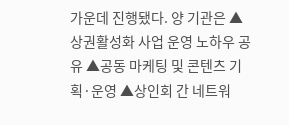가운데 진행됐다. 양 기관은 ▲상권활성화 사업 운영 노하우 공유 ▲공동 마케팅 및 콘텐츠 기획·운영 ▲상인회 간 네트워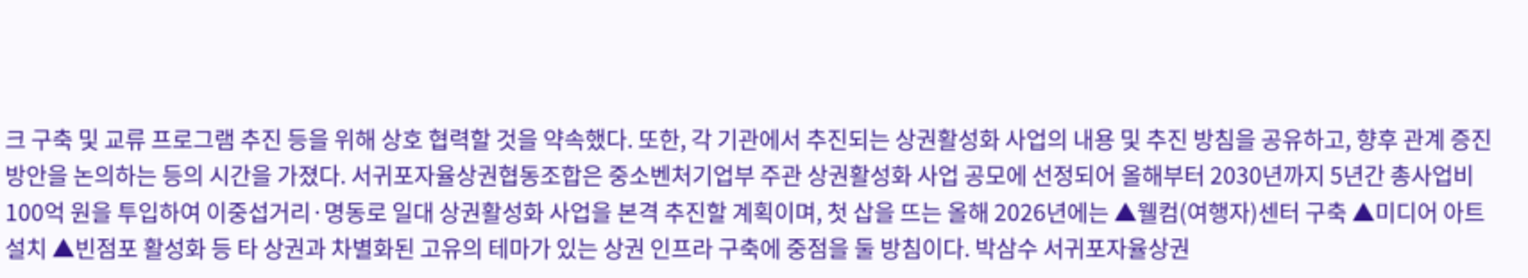크 구축 및 교류 프로그램 추진 등을 위해 상호 협력할 것을 약속했다. 또한, 각 기관에서 추진되는 상권활성화 사업의 내용 및 추진 방침을 공유하고, 향후 관계 증진 방안을 논의하는 등의 시간을 가졌다. 서귀포자율상권협동조합은 중소벤처기업부 주관 상권활성화 사업 공모에 선정되어 올해부터 2030년까지 5년간 총사업비 100억 원을 투입하여 이중섭거리·명동로 일대 상권활성화 사업을 본격 추진할 계획이며, 첫 삽을 뜨는 올해 2026년에는 ▲웰컴(여행자)센터 구축 ▲미디어 아트 설치 ▲빈점포 활성화 등 타 상권과 차별화된 고유의 테마가 있는 상권 인프라 구축에 중점을 둘 방침이다. 박삼수 서귀포자율상권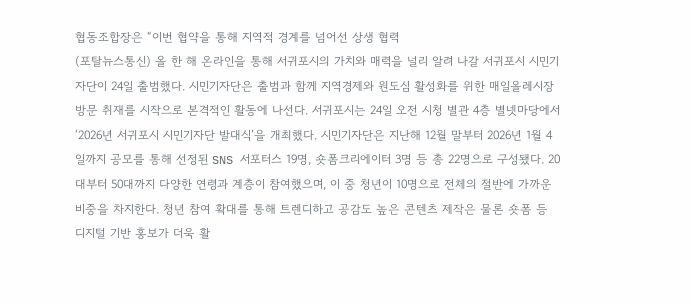협동조합장은 “이번 협약을 통해 지역적 경계를 넘어선 상생 협력
(포탈뉴스통신) 올 한 해 온라인을 통해 서귀포시의 가치와 매력을 널리 알려 나갈 서귀포시 시민기자단이 24일 출범했다. 시민기자단은 출범과 함께 지역경제와 원도심 활성화를 위한 매일올레시장 방문 취재를 시작으로 본격적인 활동에 나선다. 서귀포시는 24일 오전 시청 별관 4층 별넷마당에서 ‘2026년 서귀포시 시민기자단 발대식’을 개최했다. 시민기자단은 지난해 12월 말부터 2026년 1월 4일까지 공모를 통해 선정된 SNS 서포터스 19명, 숏폼크리에이터 3명 등 총 22명으로 구성됐다. 20대부터 50대까지 다양한 연령과 계층이 참여했으며, 이 중 청년이 10명으로 전체의 절반에 가까운 비중을 차지한다. 청년 참여 확대를 통해 트렌디하고 공감도 높은 콘텐츠 제작은 물론 숏폼 등 디지털 기반 홍보가 더욱 활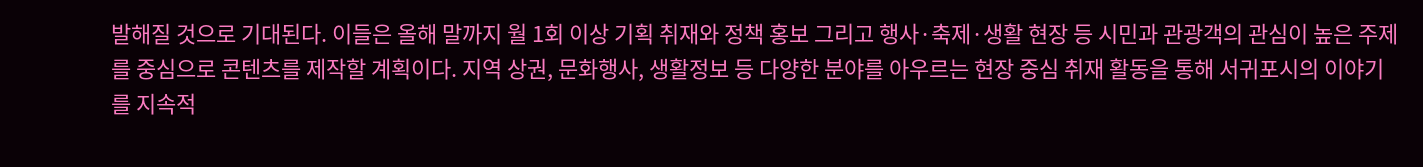발해질 것으로 기대된다. 이들은 올해 말까지 월 1회 이상 기획 취재와 정책 홍보 그리고 행사·축제·생활 현장 등 시민과 관광객의 관심이 높은 주제를 중심으로 콘텐츠를 제작할 계획이다. 지역 상권, 문화행사, 생활정보 등 다양한 분야를 아우르는 현장 중심 취재 활동을 통해 서귀포시의 이야기를 지속적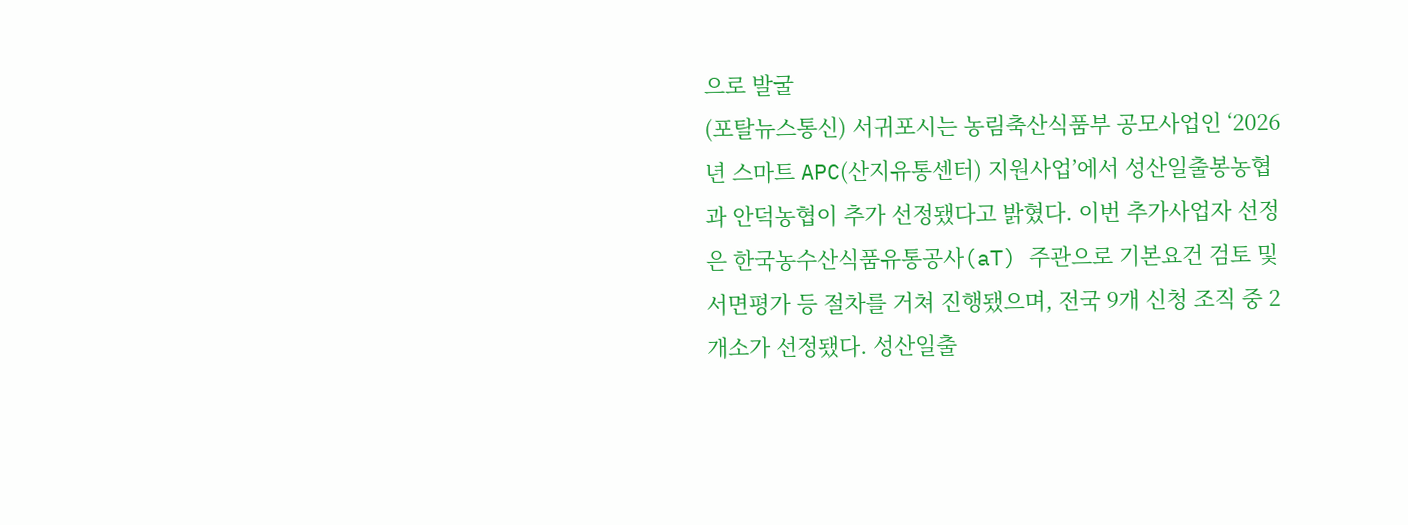으로 발굴
(포탈뉴스통신) 서귀포시는 농림축산식품부 공모사업인 ‘2026년 스마트 APC(산지유통센터) 지원사업’에서 성산일출봉농협과 안덕농협이 추가 선정됐다고 밝혔다. 이번 추가사업자 선정은 한국농수산식품유통공사(aT) 주관으로 기본요건 검토 및 서면평가 등 절차를 거쳐 진행됐으며, 전국 9개 신청 조직 중 2개소가 선정됐다. 성산일출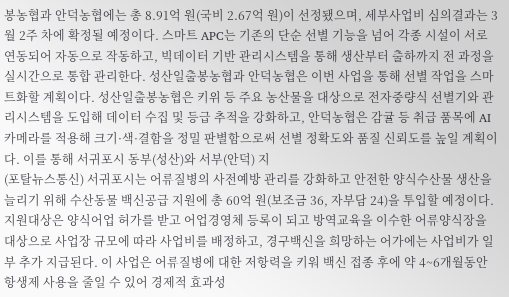봉농협과 안덕농협에는 총 8.91억 원(국비 2.67억 원)이 선정됐으며, 세부사업비 심의결과는 3월 2주 차에 확정될 예정이다. 스마트 APC는 기존의 단순 선별 기능을 넘어 각종 시설이 서로 연동되어 자동으로 작동하고, 빅데이터 기반 관리시스템을 통해 생산부터 출하까지 전 과정을 실시간으로 통합 관리한다. 성산일출봉농협과 안덕농협은 이번 사업을 통해 선별 작업을 스마트화할 계획이다. 성산일출봉농협은 키위 등 주요 농산물을 대상으로 전자중량식 선별기와 관리시스템을 도입해 데이터 수집 및 등급 추적을 강화하고, 안덕농협은 감귤 등 취급 품목에 AI 카메라를 적용해 크기·색·결함을 정밀 판별함으로써 선별 정확도와 품질 신뢰도를 높일 계획이다. 이를 통해 서귀포시 동부(성산)와 서부(안덕) 지
(포탈뉴스통신) 서귀포시는 어류질병의 사전예방 관리를 강화하고 안전한 양식수산물 생산을 늘리기 위해 수산동물 백신공급 지원에 총 60억 원(보조금 36, 자부담 24)을 투입할 예정이다. 지원대상은 양식어업 허가를 받고 어업경영체 등록이 되고 방역교육을 이수한 어류양식장을 대상으로 사업장 규모에 따라 사업비를 배정하고, 경구백신을 희망하는 어가에는 사업비가 일부 추가 지급된다. 이 사업은 어류질병에 대한 저항력을 키워 백신 접종 후에 약 4~6개월동안 항생제 사용을 줄일 수 있어 경제적 효과성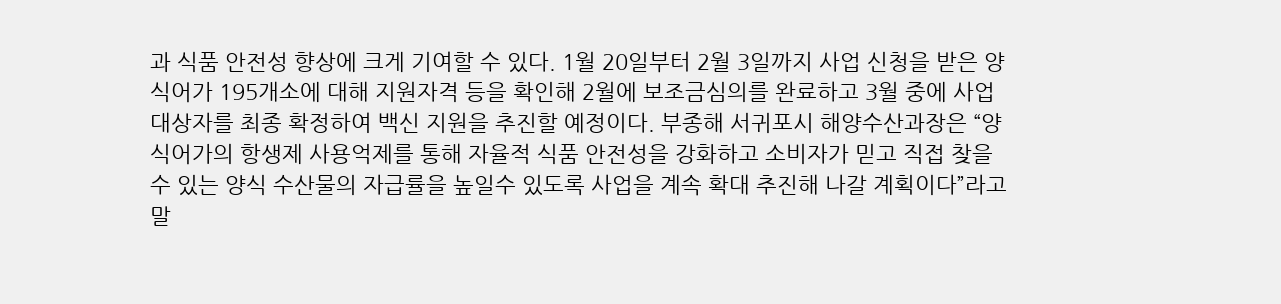과 식품 안전성 향상에 크게 기여할 수 있다. 1월 20일부터 2월 3일까지 사업 신청을 받은 양식어가 195개소에 대해 지원자격 등을 확인해 2월에 보조금심의를 완료하고 3월 중에 사업대상자를 최종 확정하여 백신 지원을 추진할 예정이다. 부종해 서귀포시 해양수산과장은 “양식어가의 항생제 사용억제를 통해 자율적 식품 안전성을 강화하고 소비자가 믿고 직접 찾을 수 있는 양식 수산물의 자급률을 높일수 있도록 사업을 계속 확대 추진해 나갈 계획이다”라고 말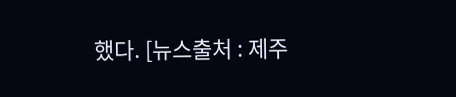했다. [뉴스출처 : 제주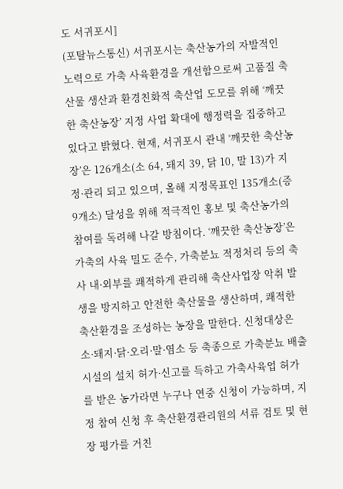도 서귀포시]
(포탈뉴스통신) 서귀포시는 축산농가의 자발적인 노력으로 가축 사육환경을 개선함으로써 고품질 축산물 생산과 환경친화적 축산업 도모를 위해 ‘깨끗한 축산농장’ 지정 사업 확대에 행정력을 집중하고 있다고 밝혔다. 현재, 서귀포시 관내 ‘깨끗한 축산농장’은 126개소(소 64, 돼지 39, 닭 10, 말 13)가 지정·관리 되고 있으며, 올해 지정목표인 135개소(증 9개소) 달성을 위해 적극적인 홍보 및 축산농가의 참여를 독려해 나갈 방침이다. ‘깨끗한 축산농장’은 가축의 사육 밀도 준수, 가축분뇨 적정처리 등의 축사 내·외부를 쾌적하게 관리해 축산사업장 악취 발생을 방지하고 안전한 축산물을 생산하며, 쾌적한 축산환경을 조성하는 농장을 말한다. 신청대상은 소·돼지·닭·오리·말·염소 등 축종으로 가축분뇨 배출시설의 설치 허가·신고를 득하고 가축사육업 허가를 받은 농가라면 누구나 연중 신청이 가능하며, 지정 참여 신청 후 축산환경관리원의 서류 검토 및 현장 평가를 거친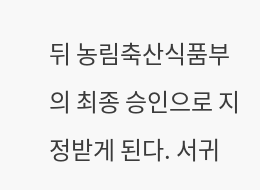뒤 농림축산식품부의 최종 승인으로 지정받게 된다. 서귀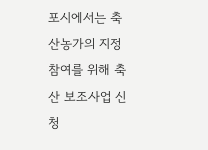포시에서는 축산농가의 지정참여를 위해 축산 보조사업 신청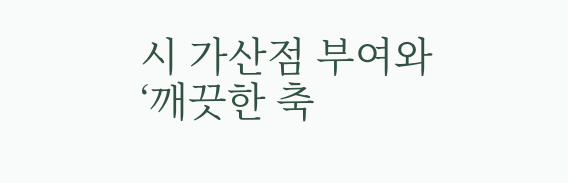시 가산점 부여와 ‘깨끗한 축